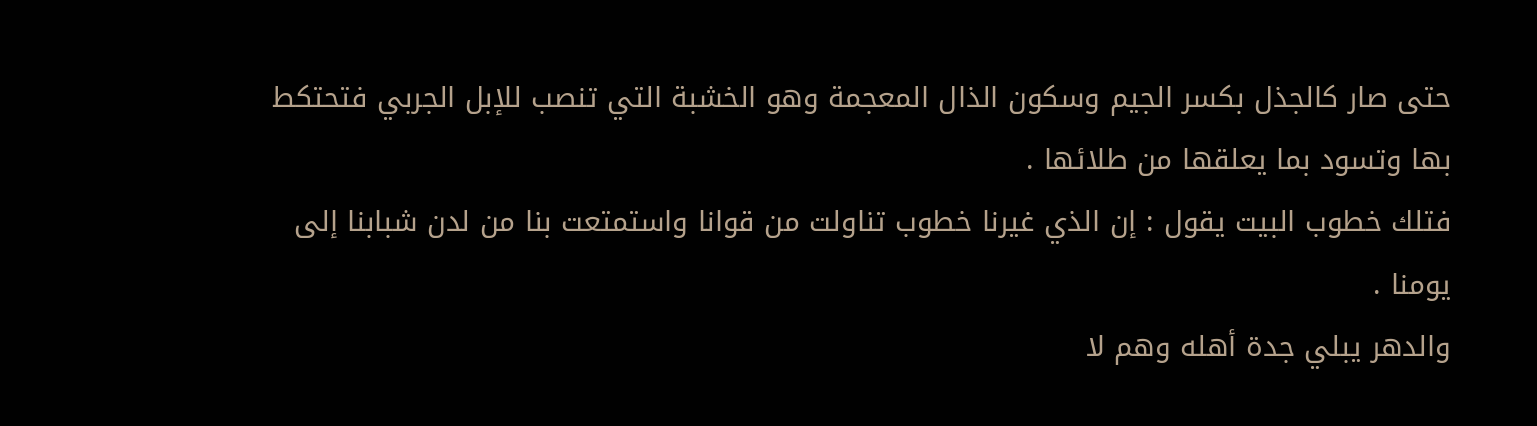حتى صار كالجذل بكسر الجيم وسكون الذال المعجمة وهو الخشبة التي تنصب للإبل الجربي فتحتكط بها وتسود بما يعلقها من طلائها .
فتلك خطوب البيت يقول : إن الذي غيرنا خطوب تناولت من قوانا واستمتعت بنا من لدن شبابنا إلى يومنا .
والدهر يبلي جدة أهله وهم لا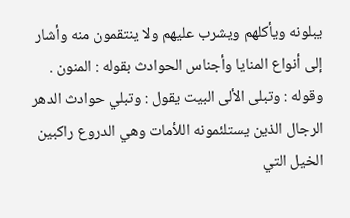يبلونه ويأكلهم ويشرب عليهم ولا ينتقمون منه وأشار إلى أنواع المنايا وأجناس الحوادث بقوله : المنون .
وقوله : وتبلى الألى البيت يقول : وتبلي حوادث الدهر الرجال الذين يستلئمونه اللأمات وهي الدروع راكبين الخيل التي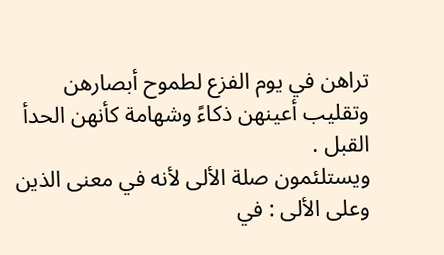تراهن في يوم الفزع لطموح أبصارهن وتقليب أعينهن ذكاءً وشهامة كأنهن الحدأ القبل .
ويستلئمون صلة الألى لأنه في معنى الذين وعلى الألى : في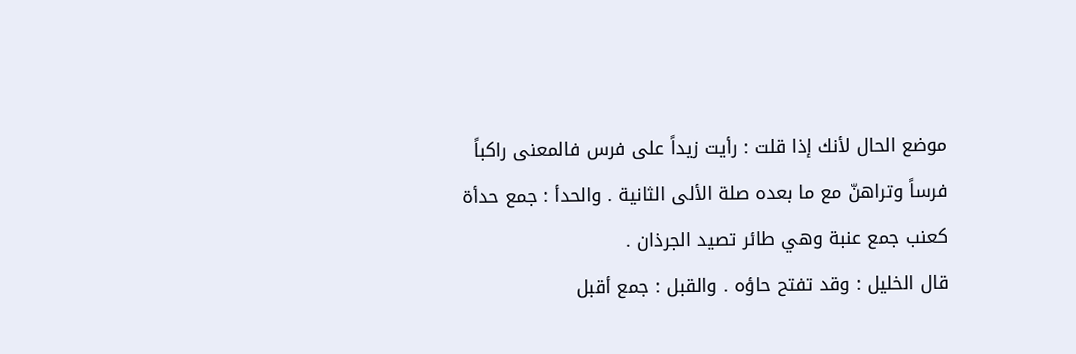موضع الحال لأنك إذا قلت : رأيت زيداً على فرس فالمعنى راكباً فرساً وتراهنّ مع ما بعده صلة الألى الثانية . والحدأ : جمع حدأة كعنب جمع عنبة وهي طائر تصيد الجرذان .
قال الخليل : وقد تفتح حاؤه . والقبل : جمع أقبل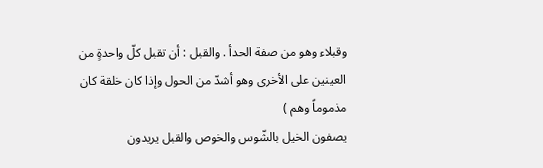وقبلاء وهو من صفة الحدأ . والقبل : أن تقبل كلّ واحدةٍ من العينين على الأخرى وهو أشدّ من الحول وإذا كان خلقة كان مذموماً وهم )
يصفون الخيل بالشّوس والخوص والقبل يريدون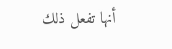أنها تفعل ذلك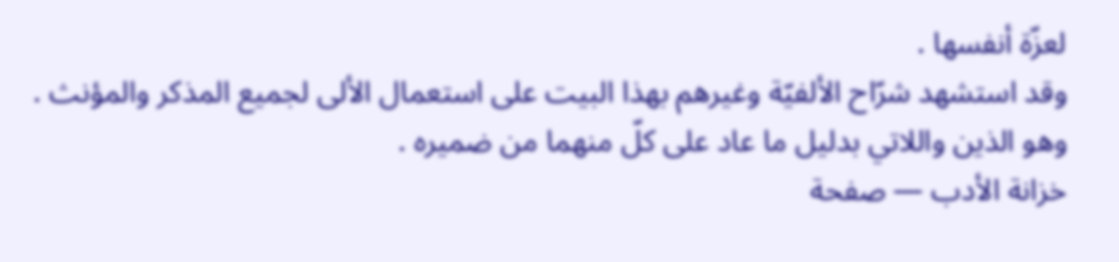لعزّة أنفسها .
وقد استشهد شرّاح الألفيّة وغيرهم بهذا البيت على استعمال الألى لجميع المذكر والمؤنث .
وهو الذين واللاتي بدليل ما عاد على كلّ منهما من ضميره .
خزانة الأدب — صفحة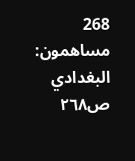268
مساهمون: البغدادي
ص٢٦٨